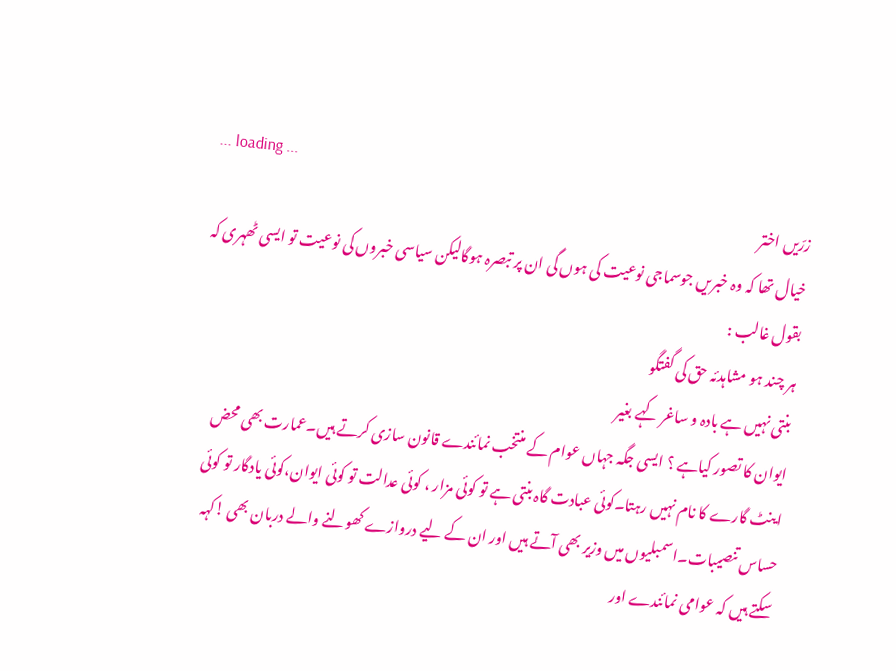... loading ...
زرّیں اختر
خیال تھا کہ وہ خبریں جوسماجی نوعیت کی ہوں گی ان پر تبصرہ ہوگالیکن سیاسی خبروں کی نوعیت تو ایسی ٹھہری کہ بقول غالب :
ہر چند ہو مشاہدئہ حق کی گفتگو
بنتی نہیں ہے بادہ و ساغر کہے بغیر
ایوان کا تصور کیاہے ؟ ایسی جگہ جہاں عوام کے منتخب نمائندے قانون سازی کرتے ہیں۔عمارت بھی محض اینٹ گارے کا نام نہیں رہتا۔کوئی عبادت گاہ بنتی ہے تو کوئی مزار ، کوئی عدالت تو کوئی ایوان،کوئی یادگار تو کوئی حساس تنصیبات۔اسمبلیوں میں وزیر بھی آتے ہیں اور ان کے لیے دروازے کھولنے والے دربان بھی !کہہ سکتے ہیں کہ عوامی نمائندے اور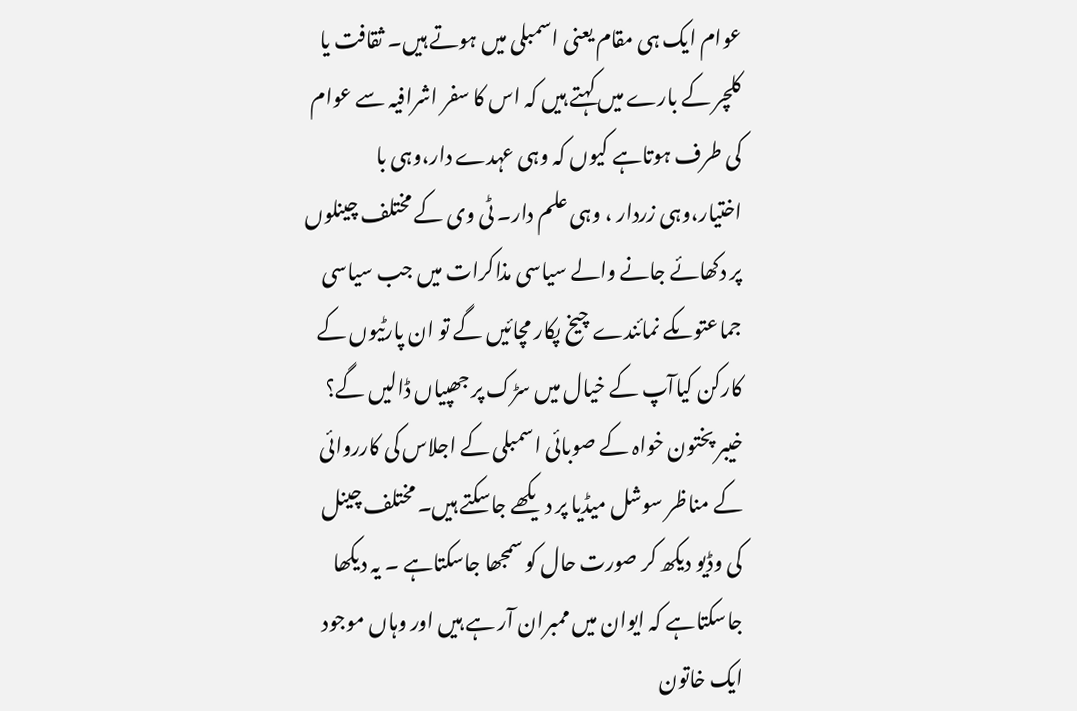عوام ایک ہی مقام یعنی اسمبلی میں ہوتے ہیں۔ ثقافت یا کلچر کے بارے میں کہتے ہیں کہ اس کا سفر اشرافیہ سے عوام کی طرف ہوتاہے کیوں کہ وہی عہدے دار،وہی با اختیار،وہی زردار ، وہی علم دار۔ ٹی وی کے مختلف چینلوں پر دکھائے جانے والے سیاسی مذاکرات میں جب سیاسی جماعتوںکے نمائندے چیخ پکار مچائیں گے تو ان پارٹیوں کے کارکن کیاآپ کے خیال میں سڑک پر جھپیاں ڈالیں گے؟
خیبر پختون خواہ کے صوبائی اسمبلی کے اجلاس کی کارروائی کے مناظر سوشل میڈیا پر دیکھے جاسکتے ہیں۔ مختلف چینل کی وڈیو دیکھ کر صورت حال کو سمجھا جاسکتاہے ۔ یہ دیکھا جاسکتاہے کہ ایوان میں ممبران آر ہے ہیں اور وہاں موجود ایک خاتون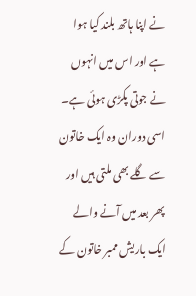نے اپنا ہاتھ بلند کیا ہوا ہے اور اس میں انہوں نے جوتی پکڑی ہوئی ہے۔ اسی دوران وہ ایک خاتون سے گلے بھی ملتی ہیں اور پھر بعد میں آنے والے ایک باریش ممبر خاتون کے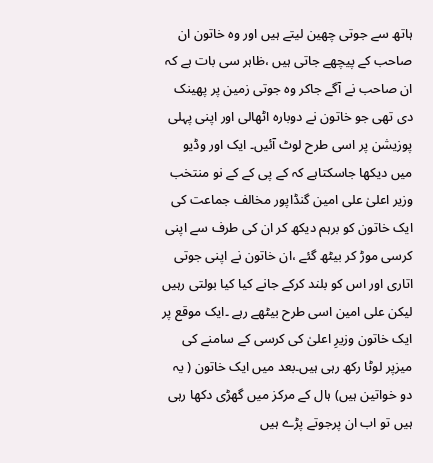ہاتھ سے جوتی چھین لیتے ہیں اور وہ خاتون ان صاحب کے پیچھے جاتی ہیں ،ظاہر سی بات ہے کہ ان صاحب نے آگے جاکر وہ جوتی زمین پر پھینک دی تھی جو خاتون نے دوبارہ اٹھالی اور اپنی پہلی پوزیشن پر اسی طرح لوٹ آئیں۔ ایک اور وڈیو میں دیکھا جاسکتاہے کہ کے پی کے کے نو منتخب وزیر اعلیٰ علی امین گنڈاپور مخالف جماعت کی ایک خاتون کو برہم دیکھ کر ان کی طرف سے اپنی کرسی موڑ کر بیٹھ گئے ،ان خاتون نے اپنی جوتی اتاری اور اس کو بلند کرکے جانے کیا کیا بولتی رہیں لیکن علی امین اسی طرح بیٹھے رہے ۔ایک موقع پر ایک خاتون وزیرِ اعلیٰ کی کرسی کے سامنے کی میزپر لوٹا رکھ رہی ہیں۔بعد میں ایک خاتون ( یہ دو خواتین ہیں) ہال کے مرکز میں گھڑی دکھا رہی ہیں تو اب ان پرجوتے پڑے ہیں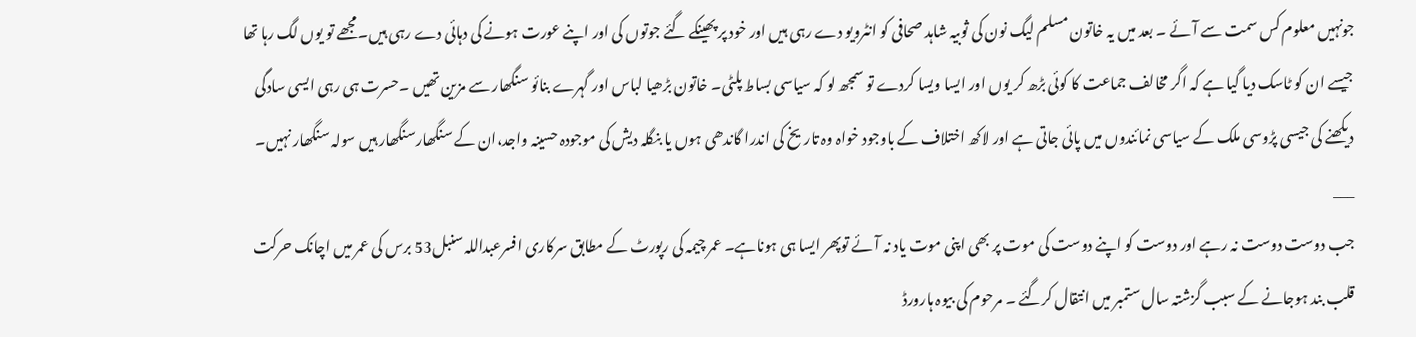جونہیں معلوم کس سمت سے آئے ۔ بعد میں یہ خاتون مسلم لیگ نون کی ثوبیہ شاہد صحافی کو انٹرویو دے رہی ہیں اور خود پر پھینکے گئے جوتوں کی اور اپنے عورت ہونے کی دہائی دے رہی ہیں۔مجھے تو یوں لگ رہا تھا جیسے ان کو ٹاسک دیا گیا ہے کہ اگر مخالف جماعت کا کوئی بڑھ کر یوں اور ایسا ویسا کردے تو سمجھ لو کہ سیاسی بساط پلٹی۔ خاتون بڑھیا لباس اور گہرے بنائو سنگھار سے مزین تھیں ۔حسرت ہی رہی ایسی سادگی دیکھنے کی جیسی پڑوسی ملک کے سیاسی نمائندوں میں پائی جاتی ہے اور لاکھ اختلاف کے باوجود خواہ وہ تاریخ کی اندرا گاندھی ہوں یا بنگلہ دیش کی موجودہ حسینہ واجد،ان کے سنگھارسنگھار ہیں سولہ سنگھار نہیں۔
___
جب دوست دوست نہ رہے اور دوست کو اپنے دوست کی موت پر بھی اپنی موت یاد نہ آئے توپھر ایسا ہی ہوناہے۔ عمر چیمہ کی رپورٹ کے مطابق سرکاری افسرعبداللہ سنبل53 برس کی عمر میں اچانک حرکت قلب بند ہوجانے کے سبب گزشتہ سال ستمبر میں انتقال کرگئے ۔ مرحوم کی بیوہ ہارورڈ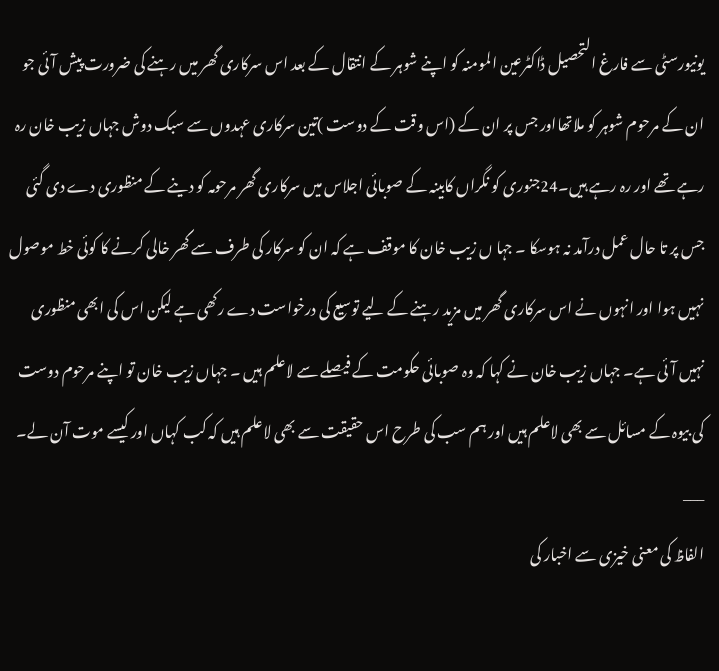یونیورسٹی سے فارغ التحصیل ڈاکٹرعین المومنہ کو اپنے شوہر کے انتقال کے بعد اس سرکاری گھر میں رہنے کی ضرورت پیش آئی جو ان کے مرحوم شوہر کو ملاتھااور جس پر ان کے (اس وقت کے دوست )تین سرکاری عہدوں سے سبک دوش جہاں زیب خان رہ رہے تھے اور رہ رہے ہیں۔24جنوری کو نگراں کابینہ کے صوبائی اجلاس میں سرکاری گھر مرحومہ کو دینے کے منظوری دے دی گئی جس پر تا حال عمل درآمد نہ ہوسکا ۔ جہا ں زیب خان کا موقف ہے کہ ان کو سرکار کی طرف سے گھر خالی کرنے کا کوئی خط موصول نہیں ہوا اور انہوں نے اس سرکاری گھر میں مزید رہنے کے لیے توسیع کی درخواست دے رکھی ہے لیکن اس کی ابھی منظوری نہیں آئی ہے۔ جہاں زیب خان نے کہا کہ وہ صوبائی حکومت کے فیصلے سے لاعلم ہیں ۔ جہاں زیب خان تو اپنے مرحوم دوست کی بیوہ کے مسائل سے بھی لاعلم ہیں اور ہم سب کی طرح اس حقیقت سے بھی لاعلم ہیں کہ کب کہاں اور کیسے موت آن لے۔
___
الفاظ کی معنی خیزی سے اخبار کی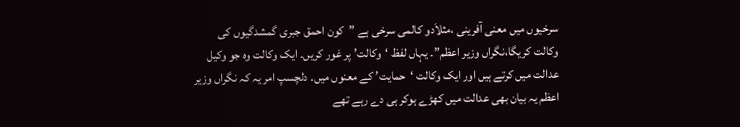سرخیوں میں معنی آفرینی ،مثلاَدو کالمی سرخی ہے ”کون احمق جبری گمشدگیوں کی وکالت کریگا،نگراں وزیر اعظم”۔ یہاں لفظ ‘وکالت’ پر غور کریں۔ ایک وکالت وہ جو وکیل عدالت میں کرتے ہیں اور ایک وکالت ‘حمایت’ کے معنوں میں۔ دلچسپ امر یہ کہ نگراں وزیر اعظم یہ بیان بھی عدالت میں کھڑے ہوکر ہی دے رہے تھے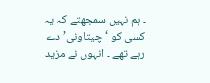۔ ہم نہیں سمجھتے کہ یہ کسی کو ‘چیتاونی’ دے رہے تھے ۔ انہوں نے مزید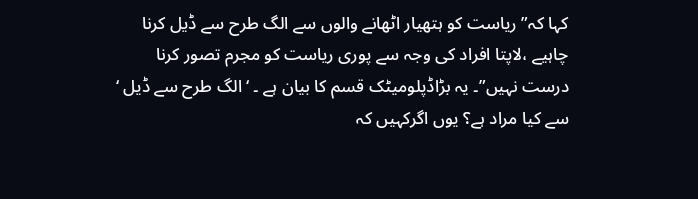کہا کہ” ریاست کو ہتھیار اٹھانے والوں سے الگ طرح سے ڈیل کرنا چاہیے ،لاپتا افراد کی وجہ سے پوری ریاست کو مجرم تصور کرنا درست نہیں”۔ یہ بڑاڈپلومیٹک قسم کا بیان ہے ۔ ‘الگ طرح سے ڈیل ‘ سے کیا مراد ہے؟ یوں اگرکہیں کہ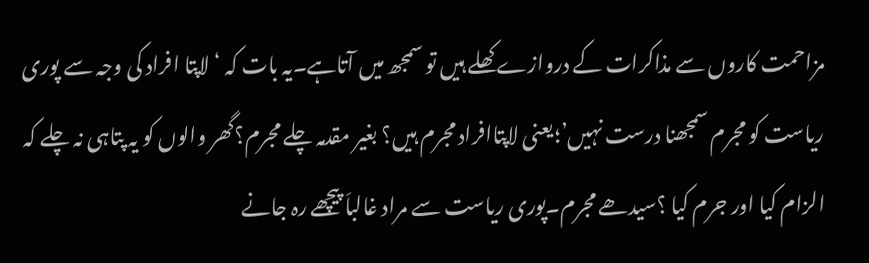مزاحمت کاروں سے مذاکرات کے دروازے کھلے ہیں تو سمجھ میں آتاہے۔یہ بات کہ ‘لاپتا افراد کی وجہ سے پوری ریاست کو مجرم سمجھنا درست نہیں’؛یعنی لاپتاافراد مجرم ہیں؟ بغیر مقدمہ چلے مجرم؟گھر والوں کو یہ پتاہی نہ چلے کہ الزام کیا اور جرم کیا ؟سیدھے مجرم۔پوری ریاست سے مراد غالباَ پیچھے رہ جانے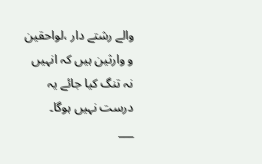والے رشتے دار ،لواحقین و وارثین ہیں کہ انہیں نہ تنگ کیا جائے یہ درست نہیں ہوگا۔
___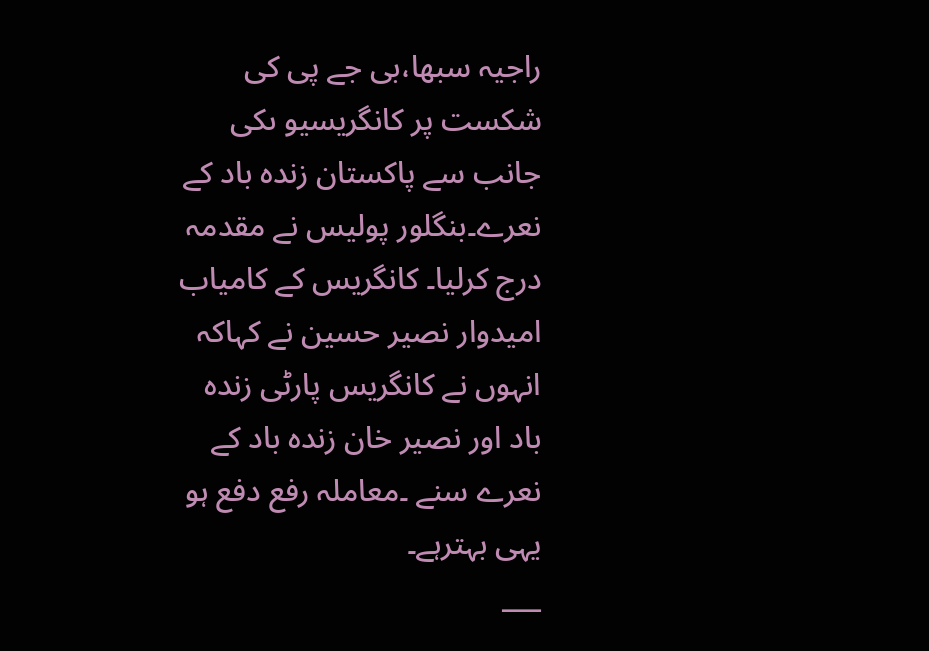راجیہ سبھا،بی جے پی کی شکست پر کانگریسیو ںکی جانب سے پاکستان زندہ باد کے نعرے۔بنگلور پولیس نے مقدمہ درج کرلیا۔ کانگریس کے کامیاب امیدوار نصیر حسین نے کہاکہ انہوں نے کانگریس پارٹی زندہ باد اور نصیر خان زندہ باد کے نعرے سنے ۔معاملہ رفع دفع ہو یہی بہترہے۔
___